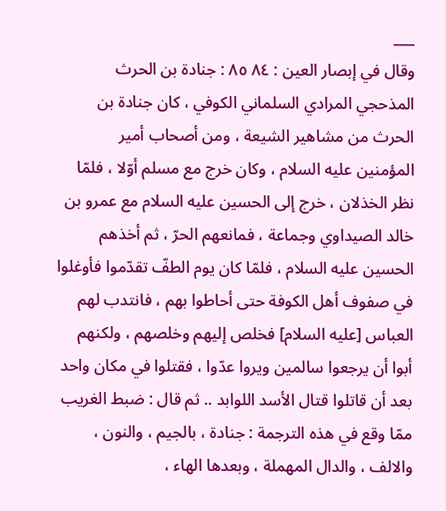___
وقال في إبصار العين : ٨٤ ٨٥ : جنادة بن الحرث المذحجي المرادي السلماني الكوفي ، كان جنادة بن الحرث من مشاهير الشيعة ، ومن أصحاب أمير المؤمنين عليه السلام ، وكان خرج مع مسلم أوّلا ، فلمّا نظر الخذلان ، خرج إلى الحسين عليه السلام مع عمرو بن خالد الصيداوي وجماعة ، فمانعهم الحرّ ، ثم أخذهم الحسين عليه السلام ، فلمّا كان يوم الطفّ تقدّموا فأوغلوا في صفوف أهل الكوفة حتى أحاطوا بهم ، فانتدب لهم العباس [عليه السلام] فخلص إليهم وخلصهم ، ولكنهم أبوا أن يرجعوا سالمين ويروا عدّوا ، فقتلوا في مكان واحد بعد أن قاتلوا قتال الأسد اللوابد .. ثم قال : ضبط الغريب ممّا وقع في هذه الترجمة : جنادة ، بالجيم ، والنون ، والالف ، والدال المهملة ، وبعدها الهاء ،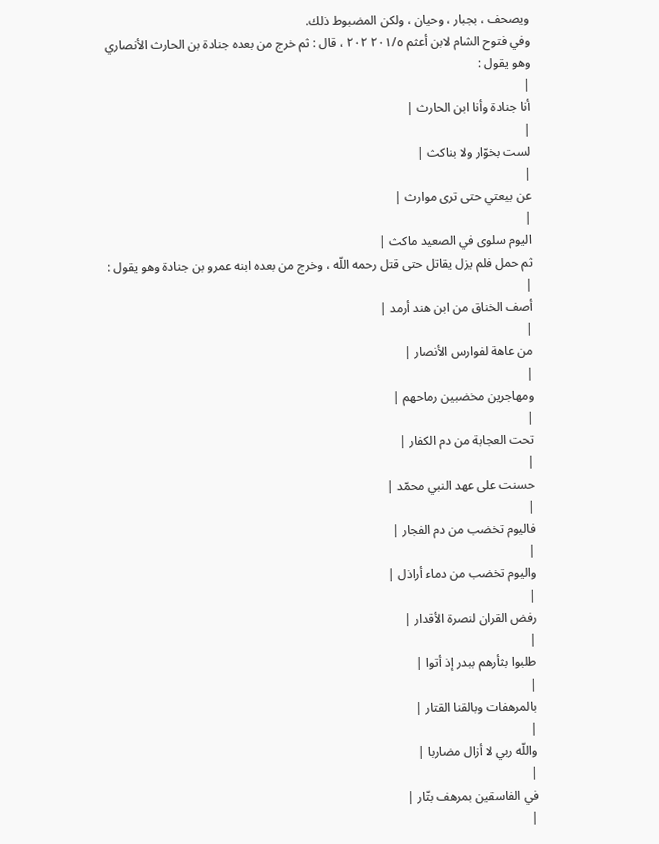ويصحف ، بجبار ، وحيان ، ولكن المضبوط ذلك.
وفي فتوح الشام لابن أعثم ٢٠١/٥ ٢٠٢ ، قال : ثم خرج من بعده جنادة بن الحارث الأنصاري وهو يقول :
|
أنا جنادة وأنا ابن الحارث |
|
لست بخوّار ولا بناكث |
|
عن بيعتي حتى ترى موارث |
|
اليوم سلوى في الصعيد ماكث |
ثم حمل فلم يزل يقاتل حتى قتل رحمه اللّه ، وخرج من بعده ابنه عمرو بن جنادة وهو يقول :
|
أصف الخناق من ابن هند أرمد |
|
من عاهة لفوارس الأنصار |
|
ومهاجرين مخضبين رماحهم |
|
تحت العجابة من دم الكفار |
|
حسنت على عهد النبي محمّد |
|
فاليوم تخضب من دم الفجار |
|
واليوم تخضب من دماء أراذل |
|
رفض القران لنصرة الأقدار |
|
طلبوا بثأرهم ببدر إذ أتوا |
|
بالمرهفات وبالقنا القتار |
|
واللّه ربي لا أزال مضاربا |
|
في الفاسقين بمرهف بتّار |
|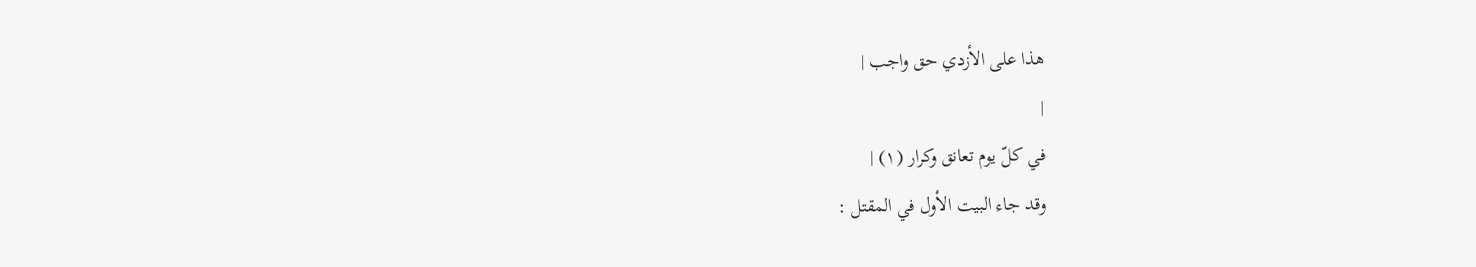هذا على الأزدي حق واجب |
|
في كلّ يوم تعانق وكرار (١) |
وقد جاء البيت الأول في المقتل :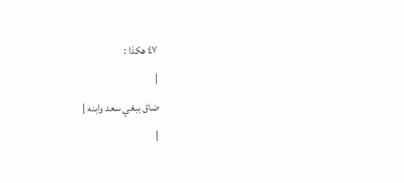٤٧ هكذا :
|
ضاق ببغي سعد وابنه |
|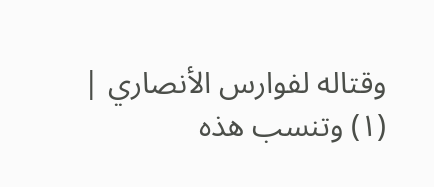وقتاله لفوارس الأنصاري |
(١) وتنسب هذه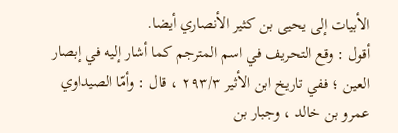الأبيات إلى يحيى بن كثير الأنصاري أيضا.
أقول : وقع التحريف في اسم المترجم كما أشار إليه في إبصار العين ؛ ففي تاريخ ابن الأثير ٢٩٣/٣ ، قال : وأمّا الصيداوي عمرو بن خالد ، وجبار بن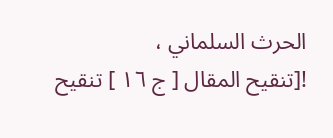الحرث السلماني ،
![تنقيح المقال [ ج ١٦ ] تنقيح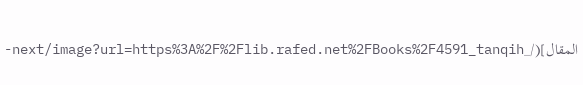المقال](/_next/image?url=https%3A%2F%2Flib.rafed.net%2FBooks%2F4591_tanqih-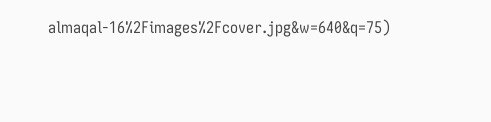almaqal-16%2Fimages%2Fcover.jpg&w=640&q=75)